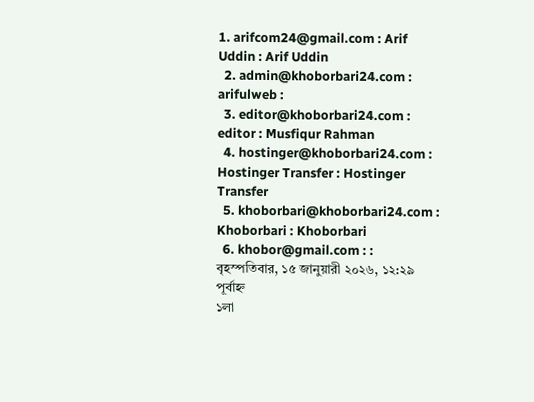1. arifcom24@gmail.com : Arif Uddin : Arif Uddin
  2. admin@khoborbari24.com : arifulweb :
  3. editor@khoborbari24.com : editor : Musfiqur Rahman
  4. hostinger@khoborbari24.com : Hostinger Transfer : Hostinger Transfer
  5. khoborbari@khoborbari24.com : Khoborbari : Khoborbari
  6. khobor@gmail.com : :
বৃহস্পতিবার, ১৫ জানুয়ারী ২০২৬, ১২:২৯ পূর্বাহ্ন
১লা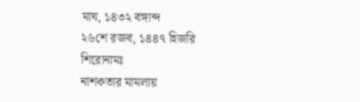মাঘ, ১৪৩২ বঙ্গাব্দ
২৬শে রজব, ১৪৪৭ হিজরি
শিরোনামঃ
নাশকতার মামলায়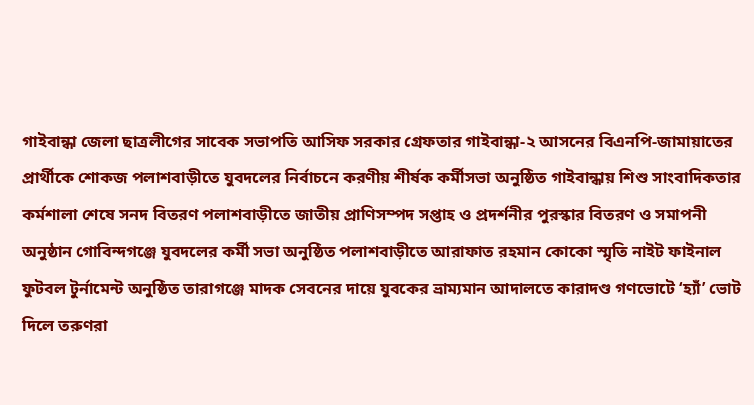গাইবান্ধা জেলা ছাত্রলীগের সাবেক সভাপতি আসিফ সরকার গ্রেফতার গাইবান্ধা-২ আসনের বিএনপি-জামায়াতের প্রার্থীকে শোকজ পলাশবাড়ীতে যুবদলের নির্বাচনে করণীয় শীর্ষক কর্মীসভা অনুষ্ঠিত গাইবান্ধায় শিশু সাংবাদিকতার কর্মশালা শেষে সনদ বিতরণ পলাশবাড়ীতে জাতীয় প্রাণিসম্পদ সপ্তাহ ও প্রদর্শনীর পুরস্কার বিতরণ ও সমাপনী অনুষ্ঠান গোবিন্দগঞ্জে যুবদলের কর্মী সভা অনুষ্ঠিত পলাশবাড়ীতে আরাফাত রহমান কোকো স্মৃতি নাইট ফাইনাল ফুটবল টুর্নামেন্ট অনুষ্ঠিত তারাগঞ্জে মাদক সেবনের দায়ে যুবকের ভ্রাম্যমান আদালতে কারাদণ্ড গণভোটে ‘হ্যাঁ’ ভোট দিলে তরুণরা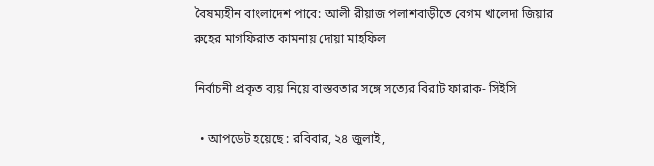বৈষম্যহীন বাংলাদেশ পাবে: আলী রীয়াজ পলাশবাড়ীতে বেগম খালেদা জিয়ার রুহের মাগফিরাত কামনায় দোয়া মাহফিল

নির্বাচনী প্রকৃত ব্যয় নিয়ে বাস্তবতার সঙ্গে সত্যের বিরাট ফারাক- সিইসি

  • আপডেট হয়েছে : রবিবার, ২৪ জুলাই,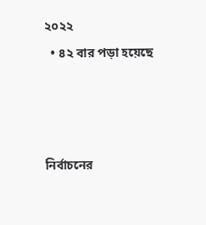২০২২
  • ৪২ বার পড়া হয়েছে



নির্বাচনের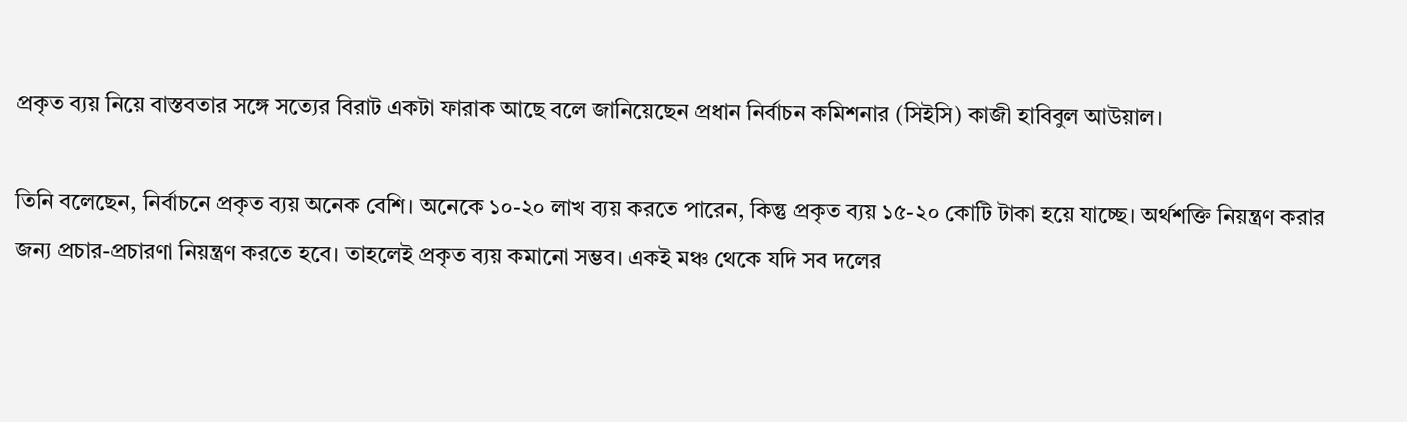প্রকৃত ব্যয় নিয়ে বাস্তবতার সঙ্গে সত্যের বিরাট একটা ফারাক আছে বলে জানিয়েছেন প্রধান নির্বাচন কমিশনার (সিইসি) কাজী হাবিবুল আউয়াল।

তিনি বলেছেন, নির্বাচনে প্রকৃত ব্যয় অনেক বেশি। অনেকে ১০-২০ লাখ ব্যয় করতে পারেন, কিন্তু প্রকৃত ব্যয় ১৫-২০ কোটি টাকা হয়ে যাচ্ছে। অর্থশক্তি নিয়ন্ত্রণ করার জন্য প্রচার-প্রচারণা নিয়ন্ত্রণ করতে হবে। তাহলেই প্রকৃত ব্যয় কমানো সম্ভব। একই মঞ্চ থেকে যদি সব দলের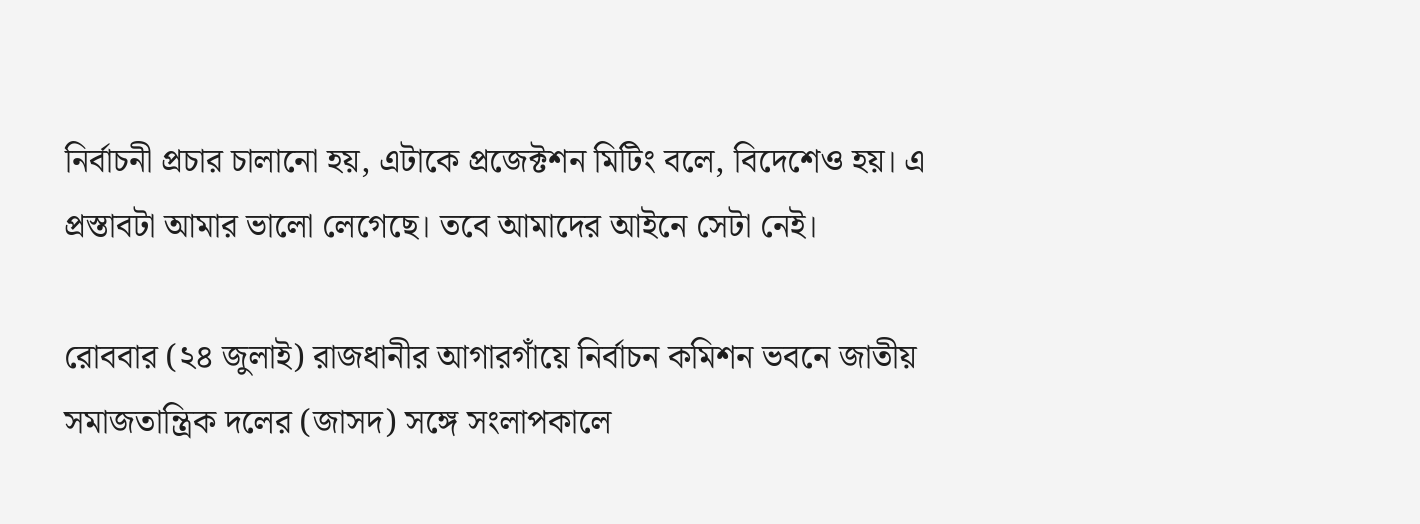নির্বাচনী প্রচার চালানো হয়, এটাকে প্রজেক্টশন মিটিং বলে, বিদেশেও হয়। এ প্রস্তাবটা আমার ভালো লেগেছে। তবে আমাদের আইনে সেটা নেই।

রোববার (২৪ জুলাই) রাজধানীর আগারগাঁয়ে নির্বাচন কমিশন ভবনে জাতীয় সমাজতান্ত্রিক দলের (জাসদ) সঙ্গে সংলাপকালে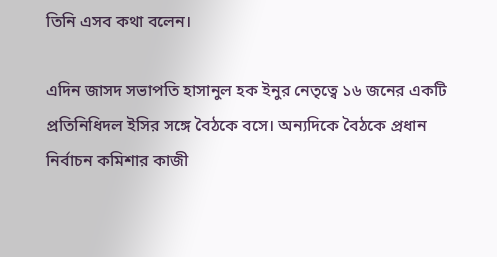তিনি এসব কথা বলেন।

এদিন জাসদ সভাপতি হাসানুল হক ইনুর নেতৃত্বে ১৬ জনের একটি প্রতিনিধিদল ইসির সঙ্গে বৈঠকে বসে। অন্যদিকে বৈঠকে প্রধান নির্বাচন কমিশার কাজী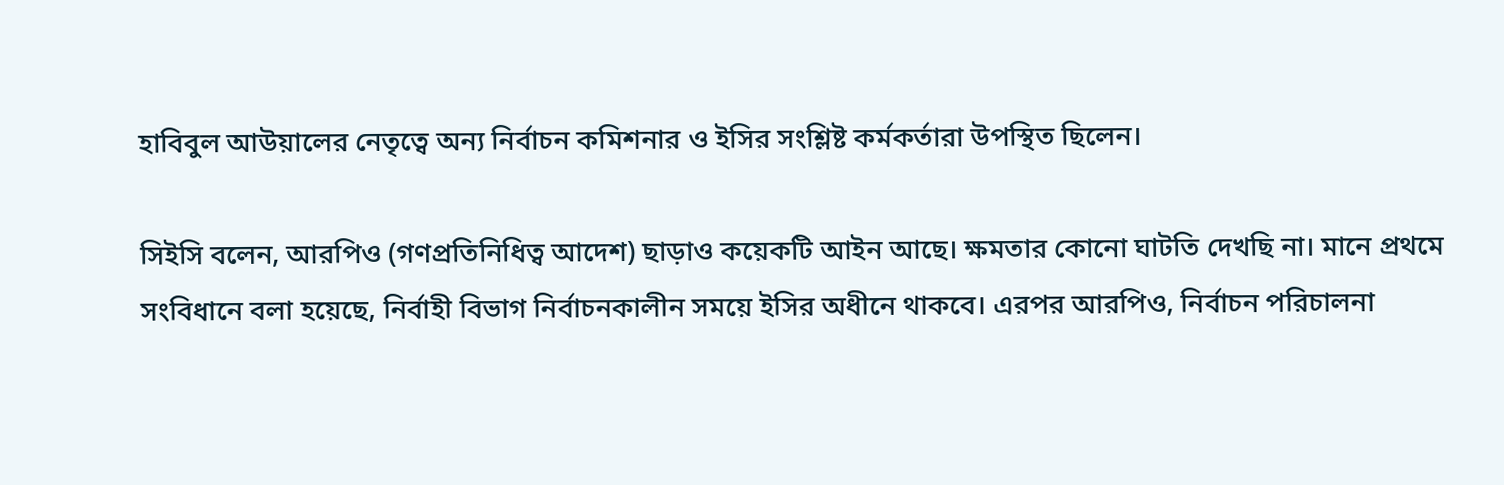হাবিবুল আউয়ালের নেতৃত্বে অন্য নির্বাচন কমিশনার ও ইসির সংশ্লিষ্ট কর্মকর্তারা উপস্থিত ছিলেন।

সিইসি বলেন, আরপিও (গণপ্রতিনিধিত্ব আদেশ) ছাড়াও কয়েকটি আইন আছে। ক্ষমতার কোনো ঘাটতি দেখছি না। মানে প্রথমে সংবিধানে বলা হয়েছে, নির্বাহী বিভাগ নির্বাচনকালীন সময়ে ইসির অধীনে থাকবে। এরপর আরপিও, নির্বাচন পরিচালনা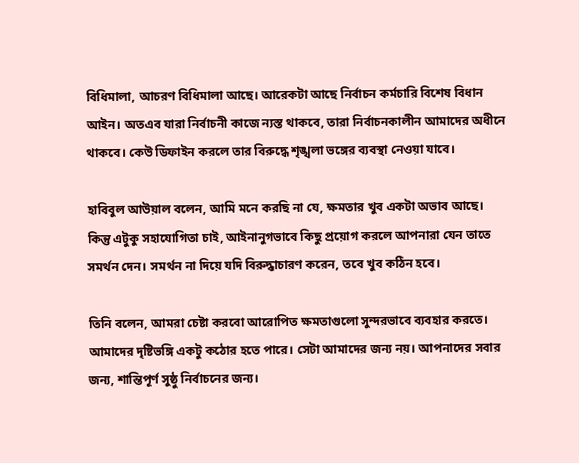বিধিমালা, আচরণ বিধিমালা আছে। আরেকটা আছে নির্বাচন কর্মচারি বিশেষ বিধান আইন। অতএব যারা নির্বাচনী কাজে ন্যস্ত থাকবে, তারা নির্বাচনকালীন আমাদের অধীনে থাকবে। কেউ ডিফাইন করলে তার বিরুদ্ধে শৃঙ্খলা ভঙ্গের ব্যবস্থা নেওয়া যাবে।

হাবিবুল আউয়াল বলেন, আমি মনে করছি না যে, ক্ষমতার খুব একটা অভাব আছে। কিন্তু এটুকু সহাযোগিতা চাই, আইনানুগভাবে কিছু প্রয়োগ করলে আপনারা যেন তাতে সমর্থন দেন। সমর্থন না দিয়ে যদি বিরুদ্ধাচারণ করেন, তবে খুব কঠিন হবে।

তিনি বলেন, আমরা চেষ্টা করবো আরোপিত ক্ষমতাগুলো সুন্দরভাবে ব্যবহার করতে। আমাদের দৃষ্টিভঙ্গি একটু কঠোর হতে পারে। সেটা আমাদের জন্য নয়। আপনাদের সবার জন্য, শান্তিপূর্ণ সুষ্ঠু নির্বাচনের জন্য।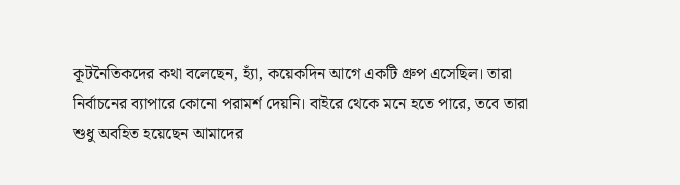কূটনৈতিকদের কথা বলেছেন, হ্যাঁ, কয়েকদিন আগে একটি গ্রুপ এসেছিল। তারা নির্বাচনের ব্যাপারে কোনো পরামর্শ দেয়নি। বাইরে থেকে মনে হতে পারে, তবে তারা শুধু অবহিত হয়েছেন আমাদের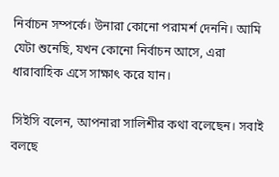নির্বাচন সম্পর্কে। উনারা কোনো পরামর্শ দেননি। আমি যেটা শুনেছি, যখন কোনো নির্বাচন আসে, এরা ধারাবাহিক এসে সাক্ষাৎ করে যান।

সিইসি বলেন, আপনারা সালিশীর কথা বলেছেন। সবাই বলছে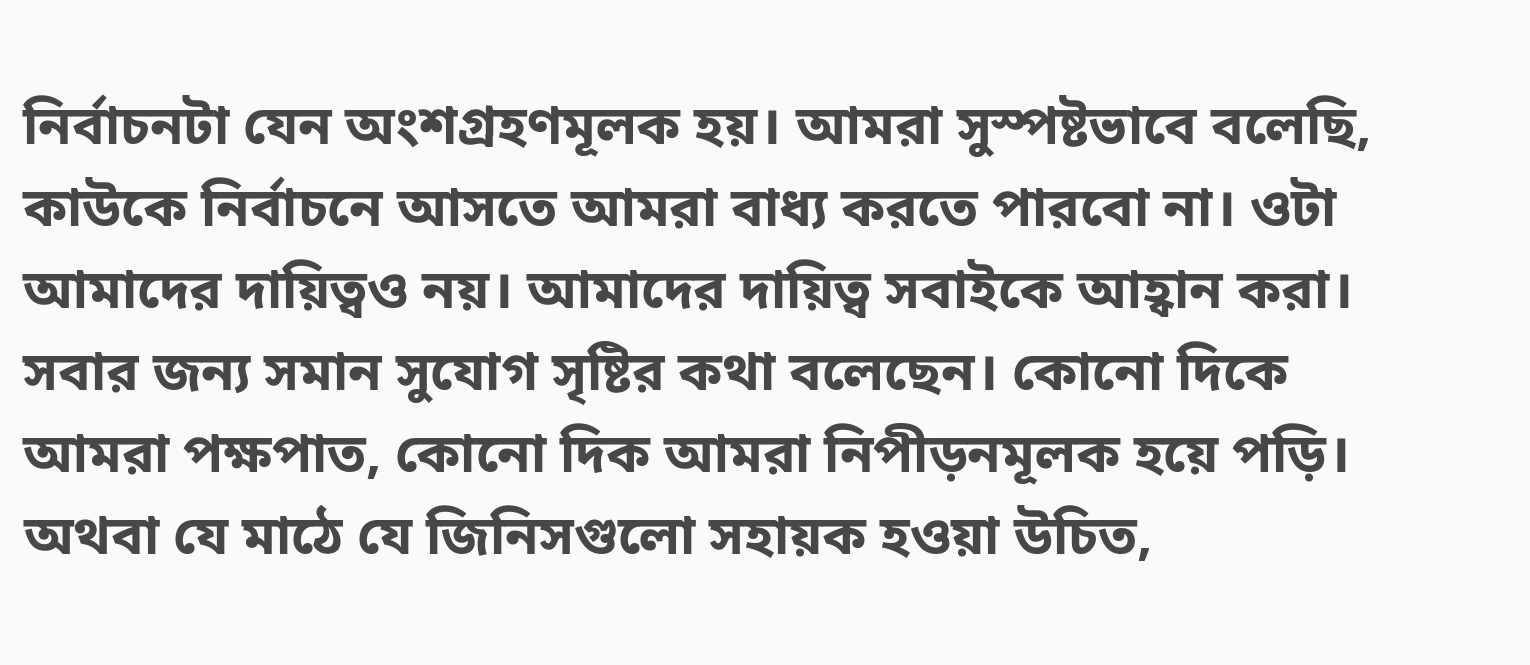নির্বাচনটা যেন অংশগ্রহণমূলক হয়। আমরা সুস্পষ্টভাবে বলেছি, কাউকে নির্বাচনে আসতে আমরা বাধ্য করতে পারবো না। ওটা আমাদের দায়িত্বও নয়। আমাদের দায়িত্ব সবাইকে আহ্বান করা। সবার জন্য সমান সুযোগ সৃষ্টির কথা বলেছেন। কোনো দিকে আমরা পক্ষপাত, কোনো দিক আমরা নিপীড়নমূলক হয়ে পড়ি। অথবা যে মাঠে যে জিনিসগুলো সহায়ক হওয়া উচিত,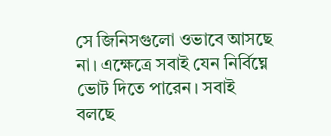সে জিনিসগুলো ওভাবে আসছে না। এক্ষেত্রে সবাই যেন নির্বিঘ্নে ভোট দিতে পারেন। সবাই বলছে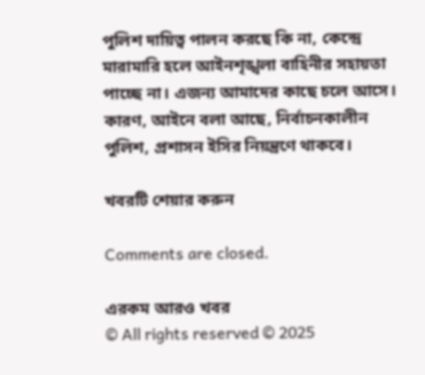পুলিশ দায়িত্ব পালন করছে কি না, কেন্দ্রে মারামারি হলে আইনশৃঙ্খলা বাহিনীর সহায়তা পাচ্ছে না। এজন্য আমাদের কাছে চলে আসে। কারণ, আইনে বলা আছে, নির্বাচনকালীন পুলিশ, প্রশাসন ইসির নিয়ন্ত্রণে থাকবে।

খবরটি শেয়ার করুন

Comments are closed.

এরকম আরও খবর
© All rights reserved © 2025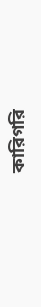কারিগরি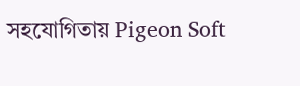সহযোগিতায় Pigeon Soft